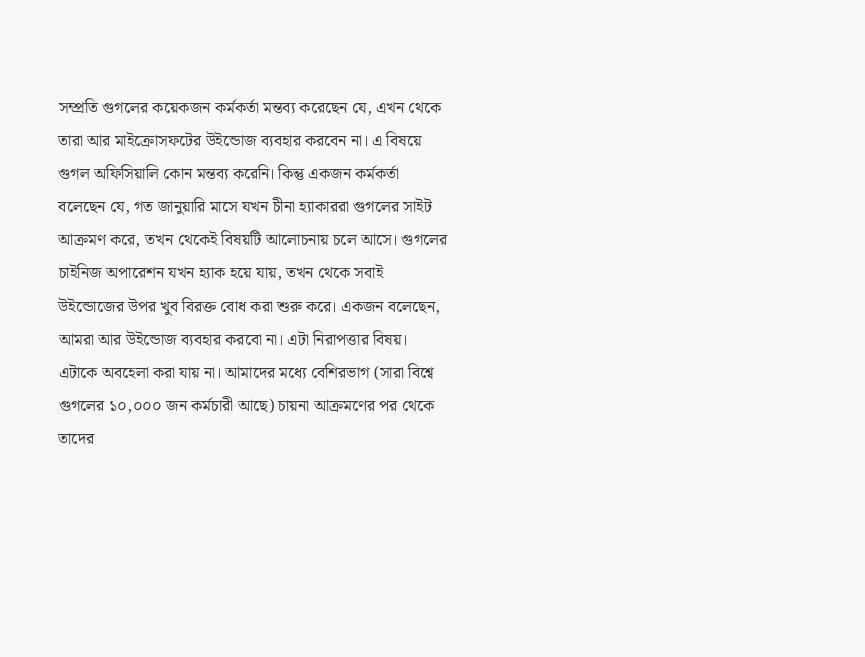সম্প্রতি গুগলের কয়েকজন কর্মকর্তা মন্তব্য করেছেন যে, এখন থেকে তারা আর মাইক্রোসফটের উইন্ডোজ ব্যবহার করবেন না। এ বিষয়ে গুগল অফিসিয়ালি কোন মন্তব্য করেনি। কিন্তু একজন কর্মকর্তা বলেছেন যে, গত জানুয়ারি মাসে যখন চীনা হ্যাকাররা গুগলের সাইট আক্রমণ করে, তখন থেকেই বিষয়টি আলোচনায় চলে আসে। গুগলের চাইনিজ অপারেশন যখন হ্যাক হয়ে যায়, তখন থেকে সবাই উইন্ডোজের উপর খুব বিরক্ত বোধ করা শুরু করে। একজন বলেছেন, আমরা আর উইন্ডোজ ব্যবহার করবো না। এটা নিরাপত্তার বিষয়। এটাকে অবহেলা করা যায় না। আমাদের মধ্যে বেশিরভাগ (সারা বিশ্বে গুগলের ১০,০০০ জন কর্মচারী আছে) চায়না আক্রমণের পর থেকে তাদের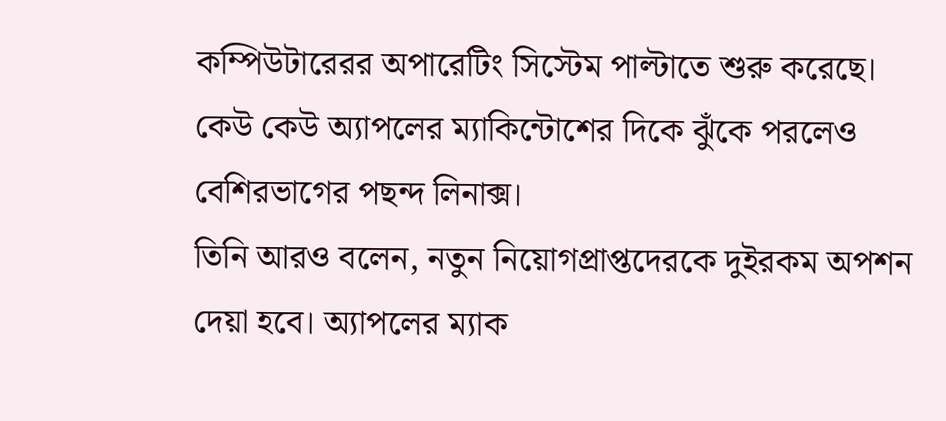কম্পিউটারেরর অপারেটিং সিস্টেম পাল্টাতে শুরু করেছে। কেউ কেউ অ্যাপলের ম্যাকিন্টোশের দিকে ঝুঁকে পরলেও বেশিরভাগের পছন্দ লিনাক্স।
তিনি আরও বলেন, নতুন নিয়োগপ্রাপ্তদেরকে দুইরকম অপশন দেয়া হবে। অ্যাপলের ম্যাক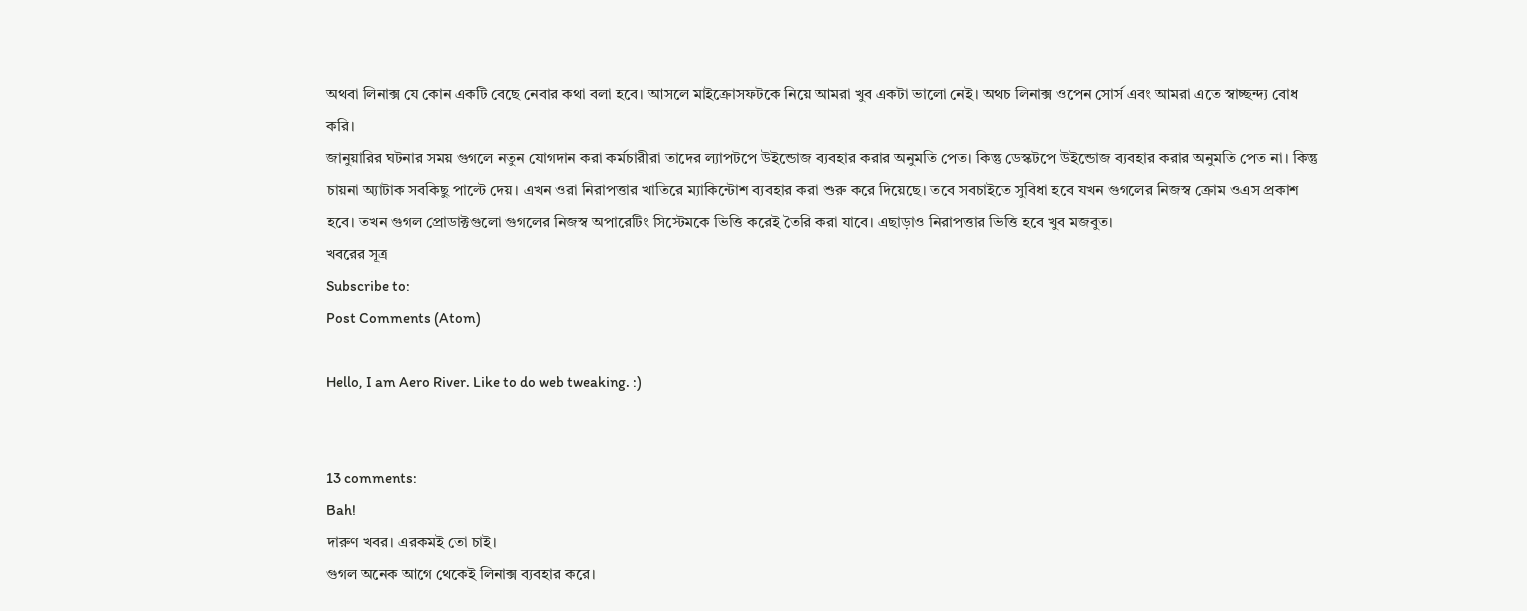অথবা লিনাক্স যে কোন একটি বেছে নেবার কথা বলা হবে। আসলে মাইক্রোসফটকে নিয়ে আমরা খুব একটা ভালো নেই। অথচ লিনাক্স ওপেন সোর্স এবং আমরা এতে স্বাচ্ছন্দ্য বোধ করি।
জানুয়ারির ঘটনার সময় গুগলে নতুন যোগদান করা কর্মচারীরা তাদের ল্যাপটপে উইন্ডোজ ব্যবহার করার অনুমতি পেত। কিন্তু ডেস্কটপে উইন্ডোজ ব্যবহার করার অনুমতি পেত না। কিন্তু চায়না অ্যাটাক সবকিছু পাল্টে দেয়। এখন ওরা নিরাপত্তার খাতিরে ম্যাকিন্টোশ ব্যবহার করা শুরু করে দিয়েছে। তবে সবচাইতে সুবিধা হবে যখন গুগলের নিজস্ব ক্রোম ওএস প্রকাশ হবে। তখন গুগল প্রোডাক্টগুলো গুগলের নিজস্ব অপারেটিং সিস্টেমকে ভিত্তি করেই তৈরি করা যাবে। এছাড়াও নিরাপত্তার ভিত্তি হবে খুব মজবুত।
খবরের সূত্র
Subscribe to:
Post Comments (Atom)

Hello, I am Aero River. Like to do web tweaking. :)


13 comments:
Bah!
দারুণ খবর। এরকমই তো চাই।
গুগল অনেক আগে থেকেই লিনাক্স ব্যবহার করে।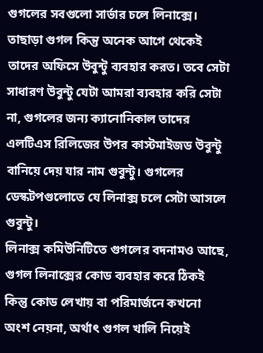গুগলের সবগুলো সার্ভার চলে লিনাক্সে। তাছাড়া গুগল কিন্তু অনেক আগে থেকেই তাদের অফিসে উবুন্টু ব্যবহার করত। তবে সেটা সাধারণ উবুন্টু যেটা আমরা ব্যবহার করি সেটা না, গুগলের জন্য ক্যানোনিকাল তাদের এলটিএস রিলিজের উপর কাস্টমাইজড উবুন্টু বানিয়ে দেয় যার নাম গুবুন্টু। গুগলের ডেস্কটপগুলোতে যে লিনাক্স চলে সেটা আসলে গুবুন্টু।
লিনাক্স কমিউনিটিতে গুগলের বদনামও আছে, গুগল লিনাক্সের কোড ব্যবহার করে ঠিকই কিন্তু কোড লেখায় বা পরিমার্জনে কখনো অংশ নেয়না, অর্থাৎ গুগল খালি নিয়েই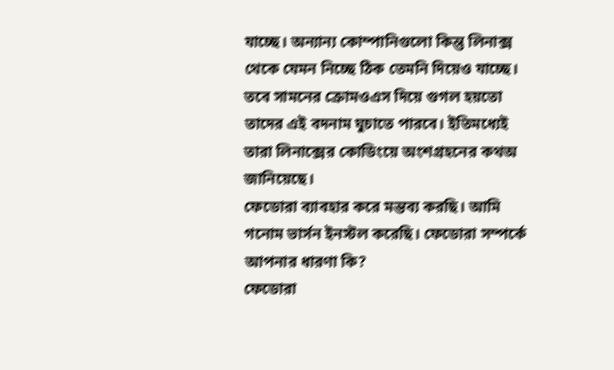যাচ্ছে। অন্যান্য কোম্পানিগুলো কিন্তু লিনাক্স থেকে যেমন নিচ্ছে ঠিক তেমনি দিয়েও যাচ্ছে। তবে সামনের ক্রোমওএস দিয়ে গুগল হয়তো তাদের এই বদনাম ঘুচাতে পারবে। ইতিমধ্যেই তারা লিনাক্সের কোডিংয়ে অংশগ্রহনের কথঅ জানিয়েছে।
ফেডোরা ব্যাবহার করে মন্তব্য করছি। আমি গনোম ভার্সন ইনস্টল করেছি। ফেডোরা সম্পর্কে আপনার ধারণা কি?
ফেডোরা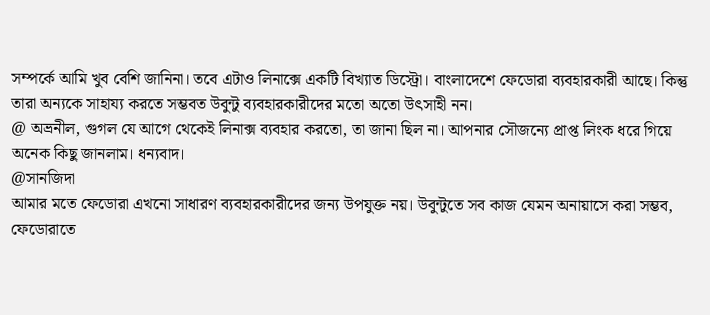সম্পর্কে আমি খুব বেশি জানিনা। তবে এটাও লিনাক্সে একটি বিখ্যাত ডিস্ট্রো। বাংলাদেশে ফেডোরা ব্যবহারকারী আছে। কিন্তু তারা অন্যকে সাহায্য করতে সম্ভবত উবুন্টু ব্যবহারকারীদের মতো অতো উৎসাহী নন।
@ অভ্রনীল, গুগল যে আগে থেকেই লিনাক্স ব্যবহার করতো, তা জানা ছিল না। আপনার সৌজন্যে প্রাপ্ত লিংক ধরে গিয়ে অনেক কিছু জানলাম। ধন্যবাদ।
@সানজিদা
আমার মতে ফেডোরা এখনো সাধারণ ব্যবহারকারীদের জন্য উপযুক্ত নয়। উবুন্টুতে সব কাজ যেমন অনায়াসে করা সম্ভব, ফেডোরাতে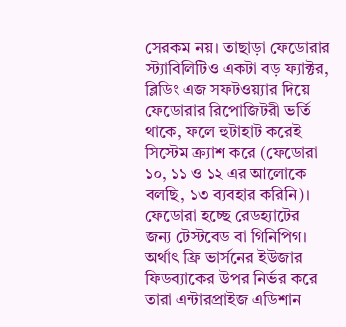সেরকম নয়। তাছাড়া ফেডোরার স্ট্যাবিলিটিও একটা বড় ফ্যাক্টর, ব্লিডিং এজ সফটওয়্যার দিয়ে ফেডোরার রিপোজিটরী ভর্তি থাকে, ফলে হুটাহাট করেই সিস্টেম ক্র্যাশ করে (ফেডোরা ১০, ১১ ও ১২ এর আলোকে বলছি, ১৩ ব্যবহার করিনি)। ফেডোরা হচ্ছে রেডহ্যাটের জন্য টেস্টবেড বা গিনিপিগ। অর্থাৎ ফ্রি ভার্সনের ইউজার ফিডব্যাকের উপর নির্ভর করে তারা এন্টারপ্রাইজ এডিশান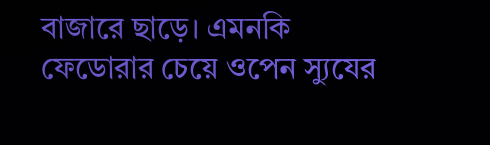বাজারে ছাড়ে। এমনকি ফেডোরার চেয়ে ওপেন স্যুযের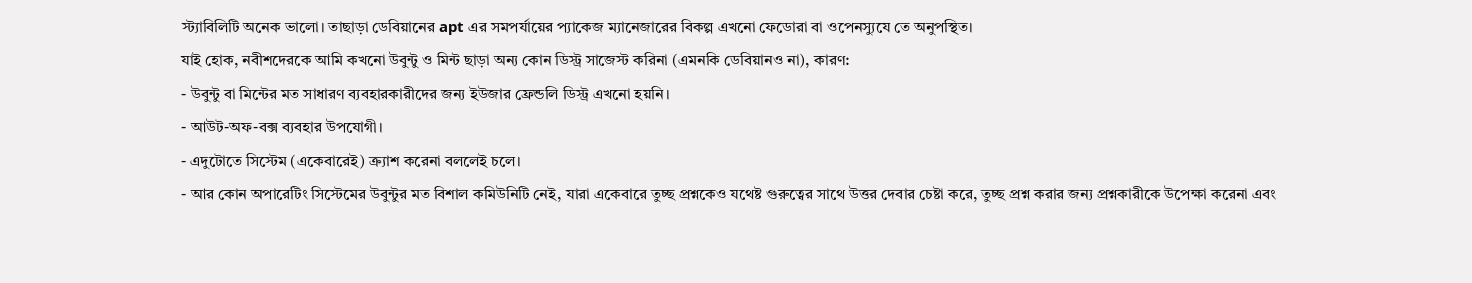স্ট্যাবিলিটি অনেক ভালো। তাছাড়া ডেবিয়ানের apt এর সমপর্যায়ের প্যাকেজ ম্যানেজারের বিকল্প এখনো ফেডোরা বা ওপেনস্যুযে তে অনুপস্থিত।
যাই হোক, নবীশদেরকে আমি কখনো উবুন্টু ও মিন্ট ছাড়া অন্য কোন ডিস্ট্র সাজেস্ট করিনা (এমনকি ডেবিয়ানও না), কারণ:
- উবুন্টু বা মিন্টের মত সাধারণ ব্যবহারকারীদের জন্য ইউজার ফ্রেন্ডলি ডিস্ট্র এখনো হয়নি।
- আউট-অফ-বক্স ব্যবহার উপযোগী।
- এদুটোতে সিস্টেম (একেবারেই) ক্র্যাশ করেনা বললেই চলে।
- আর কোন অপারেটিং সিস্টেমের উবুন্টুর মত বিশাল কমিউনিটি নেই, যারা একেবারে তুচ্ছ প্রশ্নকেও যথেষ্ট গুরুত্বের সাথে উত্তর দেবার চেষ্টা করে, তুচ্ছ প্রশ্ন করার জন্য প্রশ্নকারীকে উপেক্ষা করেনা এবং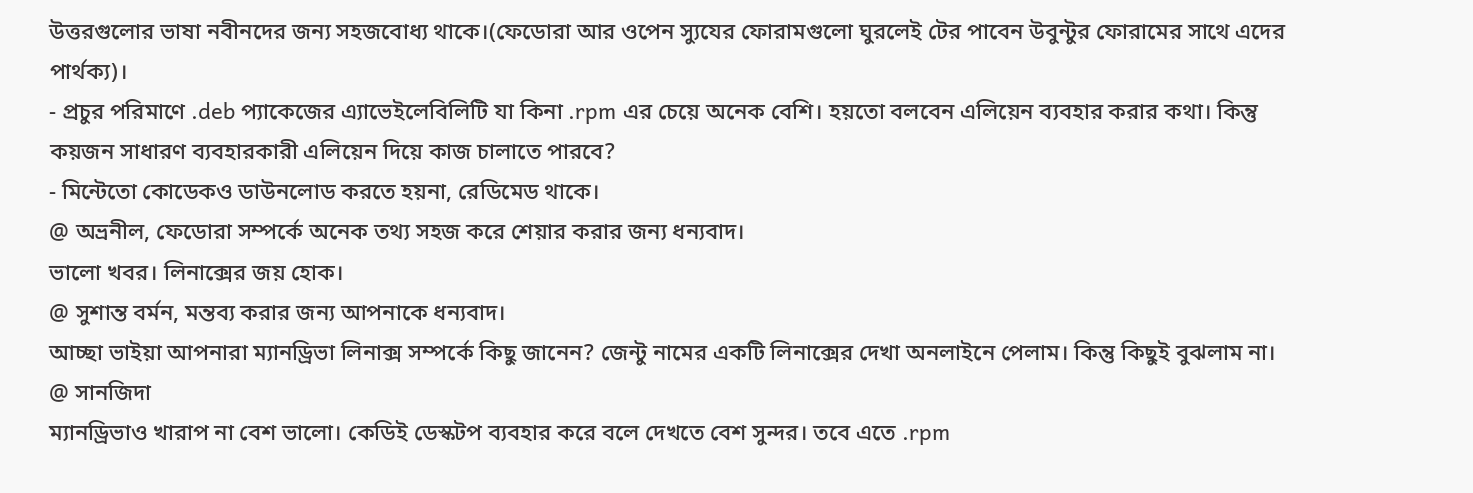উত্তরগুলোর ভাষা নবীনদের জন্য সহজবোধ্য থাকে।(ফেডোরা আর ওপেন স্যুযের ফোরামগুলো ঘুরলেই টের পাবেন উবুন্টুর ফোরামের সাথে এদের পার্থক্য)।
- প্রচুর পরিমাণে .deb প্যাকেজের এ্যাভেইলেবিলিটি যা কিনা .rpm এর চেয়ে অনেক বেশি। হয়তো বলবেন এলিয়েন ব্যবহার করার কথা। কিন্তু কয়জন সাধারণ ব্যবহারকারী এলিয়েন দিয়ে কাজ চালাতে পারবে?
- মিন্টেতো কোডেকও ডাউনলোড করতে হয়না, রেডিমেড থাকে।
@ অভ্রনীল, ফেডোরা সম্পর্কে অনেক তথ্য সহজ করে শেয়ার করার জন্য ধন্যবাদ।
ভালো খবর। লিনাক্সের জয় হোক।
@ সুশান্ত বর্মন, মন্তব্য করার জন্য আপনাকে ধন্যবাদ।
আচ্ছা ভাইয়া আপনারা ম্যানড্রিভা লিনাক্স সম্পর্কে কিছু জানেন? জেন্টু নামের একটি লিনাক্সের দেখা অনলাইনে পেলাম। কিন্তু কিছুই বুঝলাম না।
@ সানজিদা
ম্যানড্রিভাও খারাপ না বেশ ভালো। কেডিই ডেস্কটপ ব্যবহার করে বলে দেখতে বেশ সুন্দর। তবে এতে .rpm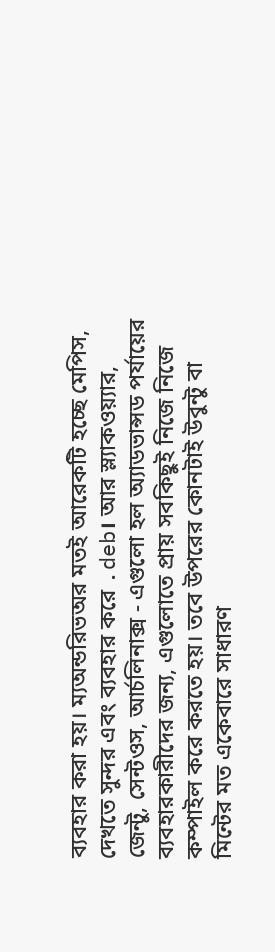ব্যবহার করা হয়। ম্যঅন্ডরিভঅর মতই আরেকটি হচ্ছে মেপিস, দেখতে সুন্দর এবং ব্যবহার করে .deb। আর স্ল্যাকওয়্যার, জেন্টু, সেন্টওস, আর্চলিনাক্স - এগুলো হল অ্যাডভান্সড পর্যায়ের ব্যবহারকারীদের জন্য, এগুলোতে প্রায় সবকিছুই নিজে নিজে কম্পাইল করে করতে হয়। তবে উপরের কোনটাই উবুন্টু বা মিন্টের মত একেবারে সাধারণ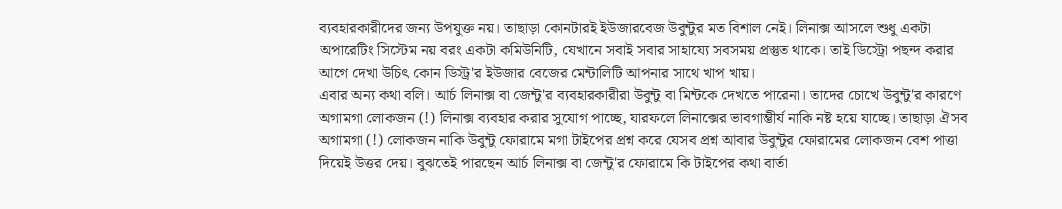ব্যবহারকারীদের জন্য উপযুক্ত নয়। তাছাড়া কোনটারই ইউজারবেজ উবুন্টুর মত বিশাল নেই। লিনাক্স আসলে শুধু একটা অপারেটিং সিস্টেম নয় বরং একটা কমিউনিটি, যেখানে সবাই সবার সাহায্যে সবসময় প্রস্তুত থাকে। তাই ডিস্ট্রো পছন্দ করার আগে দেখা উচিৎ কোন ডিস্ট্র'র ইউজার বেজের মেন্টালিটি আপনার সাথে খাপ খায়।
এবার অন্য কথা বলি। আর্চ লিনাক্স বা জেন্টু'র ব্যবহারকারীরা উবুন্টু বা মিন্টকে দেখতে পারেনা। তাদের চোখে উবুন্টু'র কারণে অগামগা লোকজন (!) লিনাক্স ব্যবহার করার সুযোগ পাচ্ছে, যারফলে লিনাক্সের ভাবগাম্ভীর্য নাকি নষ্ট হয়ে যাচ্ছে। তাছাড়া ঐসব অগামগা (!) লোকজন নাকি উবুন্টু ফোরামে মগা টাইপের প্রশ্ন করে যেসব প্রশ্ন আবার উবুন্টুর ফোরামের লোকজন বেশ পাত্তা দিয়েই উত্তর দেয়। বুঝতেই পারছেন আর্চ লিনাক্স বা জেন্টু'র ফোরামে কি টাইপের কথা বার্তা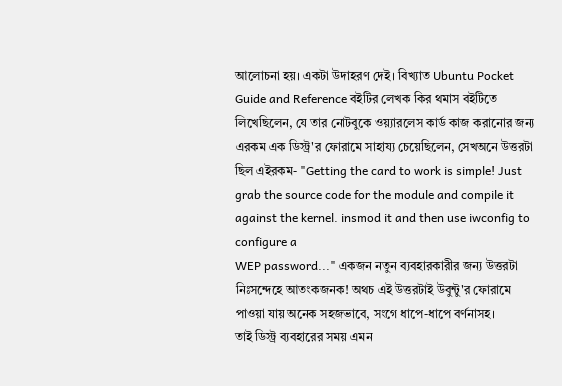আলোচনা হয়। একটা উদাহরণ দেই। বিখ্যাত Ubuntu Pocket Guide and Reference বইটির লেখক কির থমাস বইটিতে লিখেছিলেন, যে তার নোটবুকে ওয়্যারলেস কার্ড কাজ করানোর জন্য এরকম এক ডিস্ট্র'র ফোরামে সাহায্য চেয়েছিলেন, সেখঅনে উত্তরটা ছিল এইরকম- "Getting the card to work is simple! Just grab the source code for the module and compile it against the kernel. insmod it and then use iwconfig to configure a
WEP password..." একজন নতুন ব্যবহারকারীর জন্য উত্তরটা নিঃসন্দেহে আতংকজনক! অথচ এই উত্তরটাই উবুন্টু'র ফোরামে পাওয়া যায় অনেক সহজভাবে, সংগে ধাপে-ধাপে বর্ণনাসহ।
তাই ডিস্ট্র ব্যবহারের সময় এমন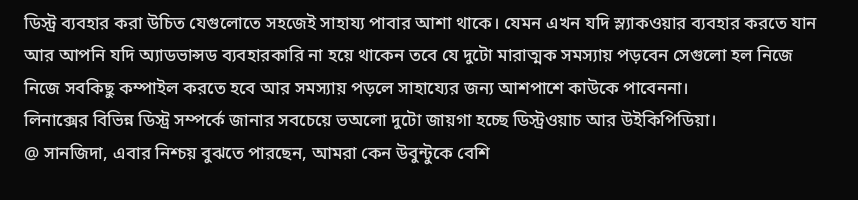ডিস্ট্র ব্যবহার করা উচিত যেগুলোতে সহজেই সাহায্য পাবার আশা থাকে। যেমন এখন যদি স্ল্যাকওয়ার ব্যবহার করতে যান আর আপনি যদি অ্যাডভান্সড ব্যবহারকারি না হয়ে থাকেন তবে যে দুটো মারাত্মক সমস্যায় পড়বেন সেগুলো হল নিজে নিজে সবকিছু কম্পাইল করতে হবে আর সমস্যায় পড়লে সাহায্যের জন্য আশপাশে কাউকে পাবেননা।
লিনাক্সের বিভিন্ন ডিস্ট্র সম্পর্কে জানার সবচেয়ে ভঅলো দুটো জায়গা হচ্ছে ডিস্ট্রওয়াচ আর উইকিপিডিয়া।
@ সানজিদা, এবার নিশ্চয় বুঝতে পারছেন, আমরা কেন উবুন্টুকে বেশি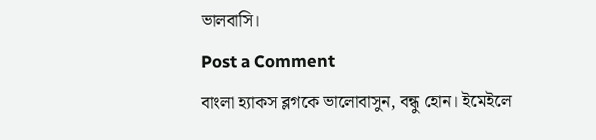ভালবাসি।
Post a Comment
বাংলা হ্যাকস ব্লগকে ভালোবাসুন, বন্ধু হোন। ইমেইলে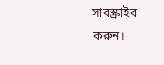সাবস্ক্রাইব করুন।